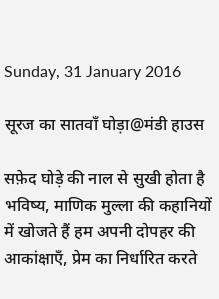Sunday, 31 January 2016

सूरज का सातवाँ घोड़ा@मंडी हाउस

सफ़ेद घोड़े की नाल से सुखी होता है भविष्य, माणिक मुल्ला की कहानियों में खोजते हैं हम अपनी दोपहर की आकांक्षाएँ, प्रेम का निर्धारित करते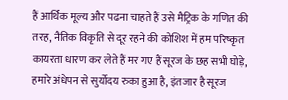हैं आर्थिक मूल्य और पढना चाहते हैं उसे मैट्रिक के गणित की तरह, नैतिक विकृति से दूर रहने की कोशिश में हम परिष्कृत कायरता धारण कर लेते हैं मर गए हैं सूरज के छह सभी घोड़े, हमारे अंधेपन से सुर्योदय रुका हुआ है, इंतजार है सूरज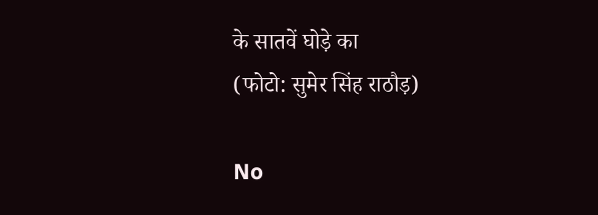के सातवें घोड़े का
(फोटो: सुमेर सिंह राठौड़)

No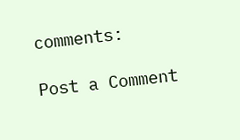comments:

Post a Comment